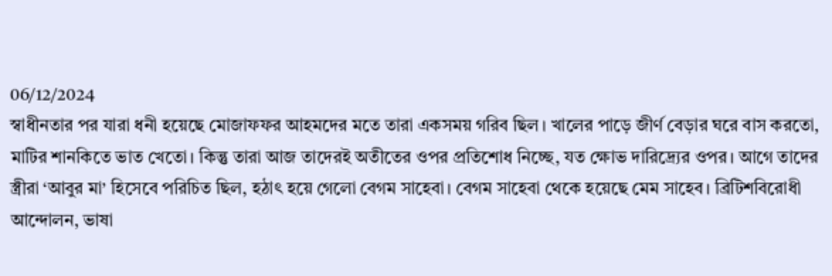06/12/2024
স্বাধীনতার পর যারা ধনী হয়েছে মোজাফফর আহমদের মতে তারা একসময় গরিব ছিল। খালের পাড়ে জীর্ণ বেড়ার ঘরে বাস করতো, মাটির শানকিতে ভাত খেতো। কিন্তু তারা আজ তাদেরই অতীতের ওপর প্রতিশোধ নিচ্ছে, যত ক্ষোভ দারিদ্র্যের ওপর। আগে তাদের স্ত্রীরা ‘আবুর মা’ হিসেবে পরিচিত ছিল, হঠাৎ হয়ে গেলো বেগম সাহেবা। বেগম সাহেবা থেকে হয়েছে মেম সাহেব। ব্রিটিশবিরোধী আন্দোলন, ভাষা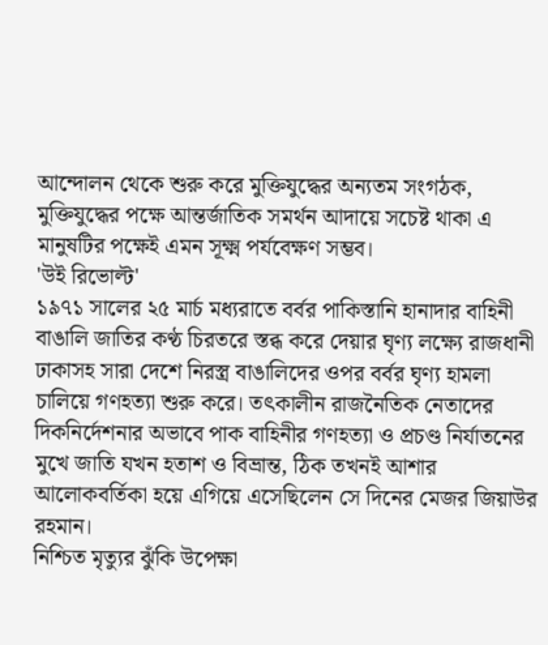আন্দোলন থেকে শুরু করে মুক্তিযুদ্ধের অন্যতম সংগঠক, মুক্তিযুদ্ধের পক্ষে আন্তর্জাতিক সমর্থন আদায়ে সচেষ্ট থাকা এ মানুষটির পক্ষেই এমন সূক্ষ্ম পর্যবেক্ষণ সম্ভব।
'উই রিভোল্ট'
১৯৭১ সালের ২৫ মার্চ মধ্যরাতে বর্বর পাকিস্তানি হানাদার বাহিনী বাঙালি জাতির কণ্ঠ চিরতরে স্তব্ধ করে দেয়ার ঘৃণ্য লক্ষ্যে রাজধানী ঢাকাসহ সারা দেশে নিরস্ত্র বাঙালিদের ওপর বর্বর ঘৃণ্য হামলা চালিয়ে গণহত্যা শুরু করে। তৎকালীন রাজনৈতিক নেতাদের দিকনির্দেশনার অভাবে পাক বাহিনীর গণহত্যা ও প্রচণ্ড নির্যাতনের মুখে জাতি যখন হতাশ ও বিভ্রান্ত, ঠিক তখনই আশার আলোকবর্তিকা হয়ে এগিয়ে এসেছিলেন সে দিনের মেজর জিয়াউর রহমান।
নিশ্চিত মৃত্যুর ঝুঁকি উপেক্ষা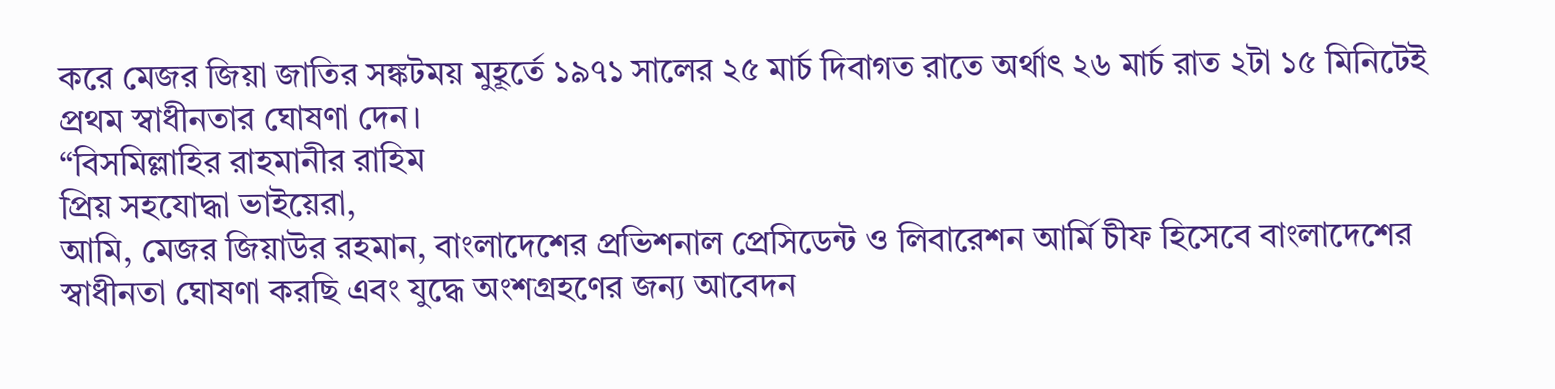করে মেজর জিয়া জাতির সঙ্কটময় মুহূর্তে ১৯৭১ সালের ২৫ মার্চ দিবাগত রাতে অর্থাৎ ২৬ মার্চ রাত ২টা ১৫ মিনিটেই প্রথম স্বাধীনতার ঘোষণা দেন।
“বিসমিল্লাহির রাহমানীর রাহিম
প্রিয় সহযোদ্ধা ভাইয়েরা,
আমি, মেজর জিয়াউর রহমান, বাংলাদেশের প্রভিশনাল প্রেসিডেন্ট ও লিবারেশন আর্মি চীফ হিসেবে বাংলাদেশের স্বাধীনতা ঘোষণা করছি এবং যুদ্ধে অংশগ্রহণের জন্য আবেদন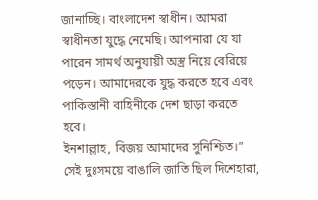জানাচ্ছি। বাংলাদেশ স্বাধীন। আমরা স্বাধীনতা যুদ্ধে নেমেছি। আপনারা যে যা পারেন সামর্থ অনুযায়ী অস্ত্র নিয়ে বেরিয়ে পড়েন। আমাদেরকে যুদ্ধ করতে হবে এবং পাকিস্তানী বাহিনীকে দেশ ছাড়া করতে হবে।
ইনশাল্লাহ, বিজয় আমাদের সুনিশ্চিত।”
সেই দুঃসময়ে বাঙালি জাতি ছিল দিশেহারা,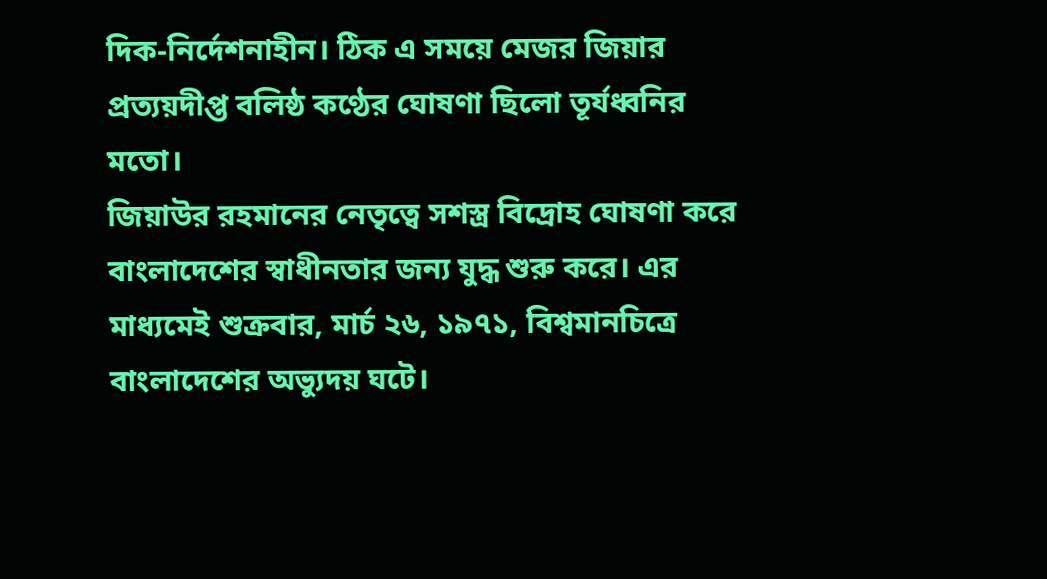দিক-নির্দেশনাহীন। ঠিক এ সময়ে মেজর জিয়ার প্রত্যয়দীপ্ত বলিষ্ঠ কণ্ঠের ঘোষণা ছিলো তূর্যধ্বনির মতো।
জিয়াউর রহমানের নেতৃত্বে সশস্ত্র বিদ্রোহ ঘোষণা করে বাংলাদেশের স্বাধীনতার জন্য যুদ্ধ শুরু করে। এর মাধ্যমেই শুক্রবার, মার্চ ২৬, ১৯৭১, বিশ্বমানচিত্রে বাংলাদেশের অভ্যুদয় ঘটে।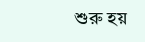শুরু হয়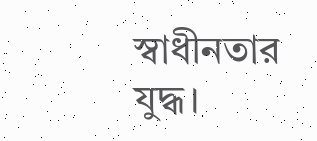স্বাধীনতার যুদ্ধ।